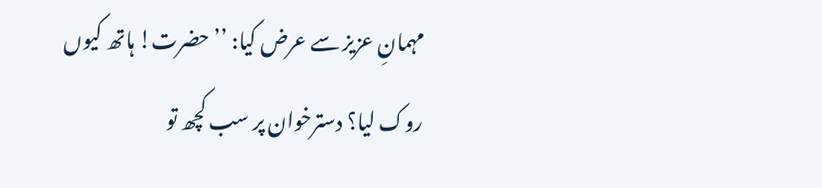مہمانِ عزیز سے عرض کیا: ’’حضرت! ہاتھ کیوں روک لیا؟ دسترخوان پر سب کچھ تو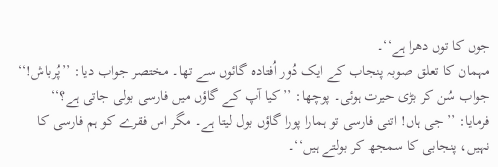جوں کا توں دھرا ہے‘‘۔
مہمان کا تعلق صوبہ پنجاب کے ایک دُور اُفتادہ گائوں سے تھا۔ مختصر جواب دیا: ’’پُرباش!‘‘
جواب سُن کر بڑی حیرت ہوئی۔ پوچھا: ’’کیا آپ کے گاؤں میں فارسی بولی جاتی ہے؟‘‘
فرمایا: ’’جی ہاں! اتنی فارسی تو ہمارا پورا گاؤں بول لیتا ہے۔ مگر اس فقرے کو ہم فارسی کا نہیں، پنجابی کا سمجھ کر بولتے ہیں‘‘۔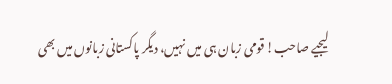لیجیے صاحب! قومی زبان ہی میں نہیں، دیگر پاکستانی زبانوں میں بھی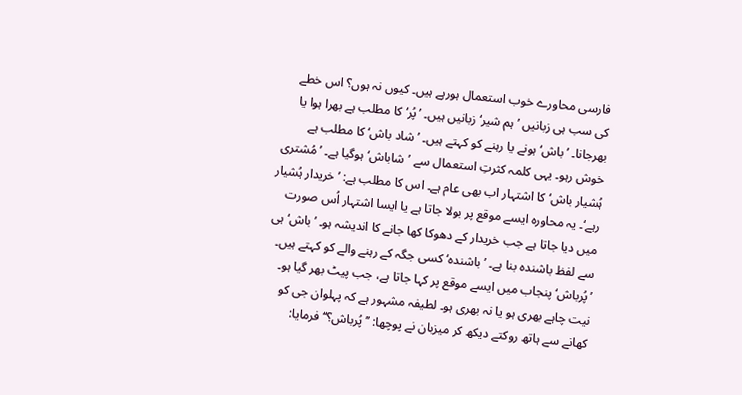فارسی محاورے خوب استعمال ہورہے ہیں۔ کیوں نہ ہوں؟ اس خطے کی سب ہی زبانیں ’ہم شیر‘ زبانیں ہیں۔ ’پُر‘ کا مطلب ہے بھرا ہوا یا بھرجانا۔ ’باش‘ ہونے یا رہنے کو کہتے ہیں۔ ’شاد باش‘ کا مطلب ہے خوش رہو۔ یہی کلمہ کثرتِ استعمال سے ’شاباش‘ ہوگیا ہے۔ ’مُشتری ہُشیار باش‘ کا اشتہار اب بھی عام ہے۔ اس کا مطلب ہے: ’خریدار ہُشیار رہے‘۔ یہ محاورہ ایسے موقع پر بولا جاتا ہے یا ایسا اشتہار اُس صورت میں دیا جاتا ہے جب خریدار کے دھوکا کھا جانے کا اندیشہ ہو۔ ’باش‘ ہی سے لفظ باشندہ بنا ہے۔ ’باشندہ‘ کسی جگہ کے رہنے والے کو کہتے ہیں۔ ’پُرباش‘ پنجاب میں ایسے موقع پر کہا جاتا ہے، جب پیٹ بھر گیا ہو۔ نیت چاہے بھری ہو یا نہ بھری ہو۔ لطیفہ مشہور ہے کہ پہلوان جی کو کھانے سے ہاتھ روکتے دیکھ کر میزبان نے پوچھا: ’’پُرباش؟‘‘ فرمایا: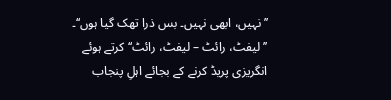’’نہیں، ابھی نہیں۔ بس ذرا تھک گیا ہوں‘‘۔
’’لیفٹ، رائٹ – لیفٹ، رائٹ‘‘ کرتے ہوئے انگریزی پریڈ کرنے کے بجائے اہلِ پنجاب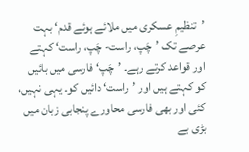’تنظیمِ عسکری میں ملائے ہوئے قدم‘ بہت عرصے تک ’چَپ، راست- چَپ، راست‘ کہتے اور قواعد کرتے رہے۔ ’چَپ‘ فارسی میں بائیں کو کہتے ہیں اور ’راست‘ دائیں کو۔ یہی نہیں، کئی اور بھی فارسی محاورے پنجابی زبان میں بڑی بے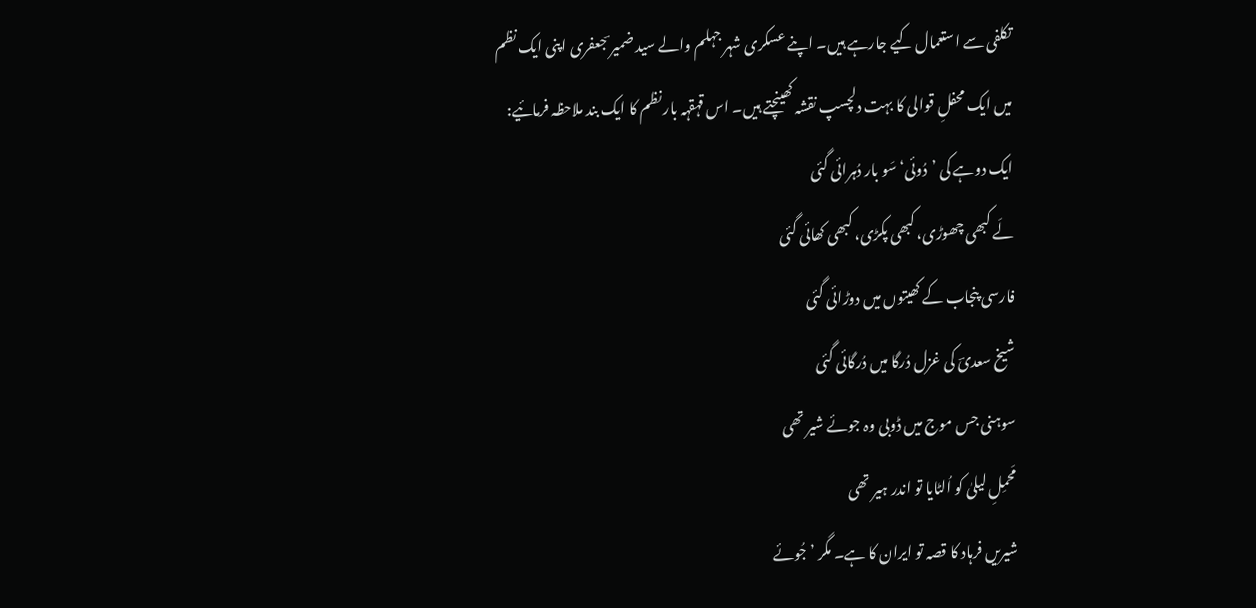تکلفی سے استعمال کیے جارہے ہیں۔ اپنے عسکری شہر جہلم والے سید ضمیر ؔجعفری اپنی ایک نظم میں ایک محفلِ قوالی کا بہت دلچسپ نقشہ کھینچتے ہیں۔ اس قہقہہ بار نظم کا ایک بند ملاحظہ فرمائیے:
ایک دوہے کی ’دُوئی‘ سَو بار دُہرائی گئی
لَے کبھی چھوڑی، کبھی پکڑی، کبھی کھائی گئی
فارسی پنجاب کے کھیتوں میں دوڑائی گئی
شیخ سعدیؔ کی غزل دُرگا میں دُرگائی گئی
سوہنی جس موج میں ڈوبی وہ جوئے شیر تھی
مَحمِلِ لیلیٰ کو اُلٹایا تو اندر ہیر تھی
شیریں فرہاد کا قصہ تو ایران کا ہے۔ مگر ’جُوئے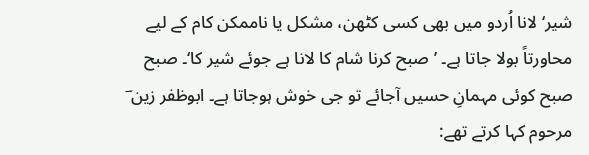شیر‘ لانا اُردو میں بھی کسی کٹھن، مشکل یا ناممکن کام کے لیے محاورتاً بولا جاتا ہے۔ ’صبح کرنا شام کا لانا ہے جوئے شیر کا‘۔ صبح صبح کوئی مہمانِ حسیں آجائے تو جی خوش ہوجاتا ہے۔ ابوظفر زین ؔ مرحوم کہا کرتے تھے: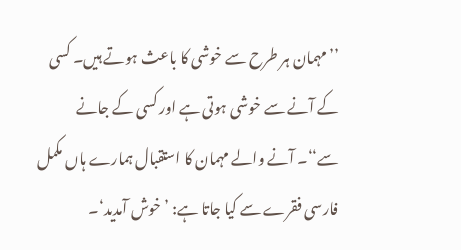’’مہمان ہر طرح سے خوشی کا باعث ہوتے ہیں۔ کسی کے آنے سے خوشی ہوتی ہے اور کسی کے جانے سے‘‘۔ آنے والے مہمان کا استقبال ہمارے ہاں مکمل فارسی فقرے سے کیا جاتا ہے: ’خوش آمدید‘۔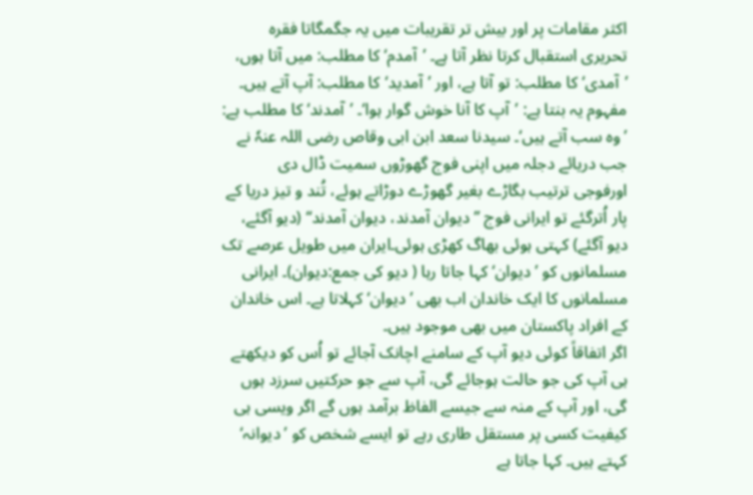اکثر مقامات پر اور بیش تر تقریبات میں یہ جگمگاتا فقرہ تحریری استقبال کرتا نظر آتا ہے۔ ’آمدم‘ کا مطلب: میں آتا ہوں، ’آمدی‘ کا مطلب: تو آتا ہے، اور ’آمدید‘کا مطلب: آپ آتے ہیں۔ مفہوم یہ بنتا ہے: ’آپ کا آنا خوش گوار ہوا‘۔ ’آمدند‘ کا مطلب ہے: ’وہ سب آتے ہیں‘۔ سیدنا سعد ابن ابی وقاص رضی اللہ عنہٗ نے جب دریائے دجلہ میں اپنی فوج گھوڑوں سمیت ڈال دی اورفوجی ترتیب بگاڑے بغیر گھوڑے دوڑاتے ہوئے، تُند و تیز دریا کے پار اُترگئے تو ایرانی فوج ’’دیوان آمدند، دیوان آمدند‘‘ (دیو آگئے، دیو آگئے) کہتی ہوئی بھاگ کھڑی ہوئی۔ایران میں طویل عرصے تک مسلمانوں کو ’دیوان‘ کہا جاتا رہا ( دیو کی جمع:دیوان)۔ ایرانی مسلمانوں کا ایک خاندان اب بھی ’دیوان‘ کہلاتا ہے۔ اس خاندان کے افراد پاکستان میں بھی موجود ہیں۔
اگر اتفاقاً کوئی دیو آپ کے سامنے اچانک آجائے تو اُس کو دیکھتے ہی آپ کی جو حالت ہوجائے گی، آپ سے جو حرکتیں سرزد ہوں گی، اور آپ کے منہ سے جیسے الفاظ برآمد ہوں گے اگر ویسی ہی کیفیت کسی پر مستقل طاری رہے تو ایسے شخص کو ’دیوانہ‘ کہتے ہیں۔ کہا جاتا ہے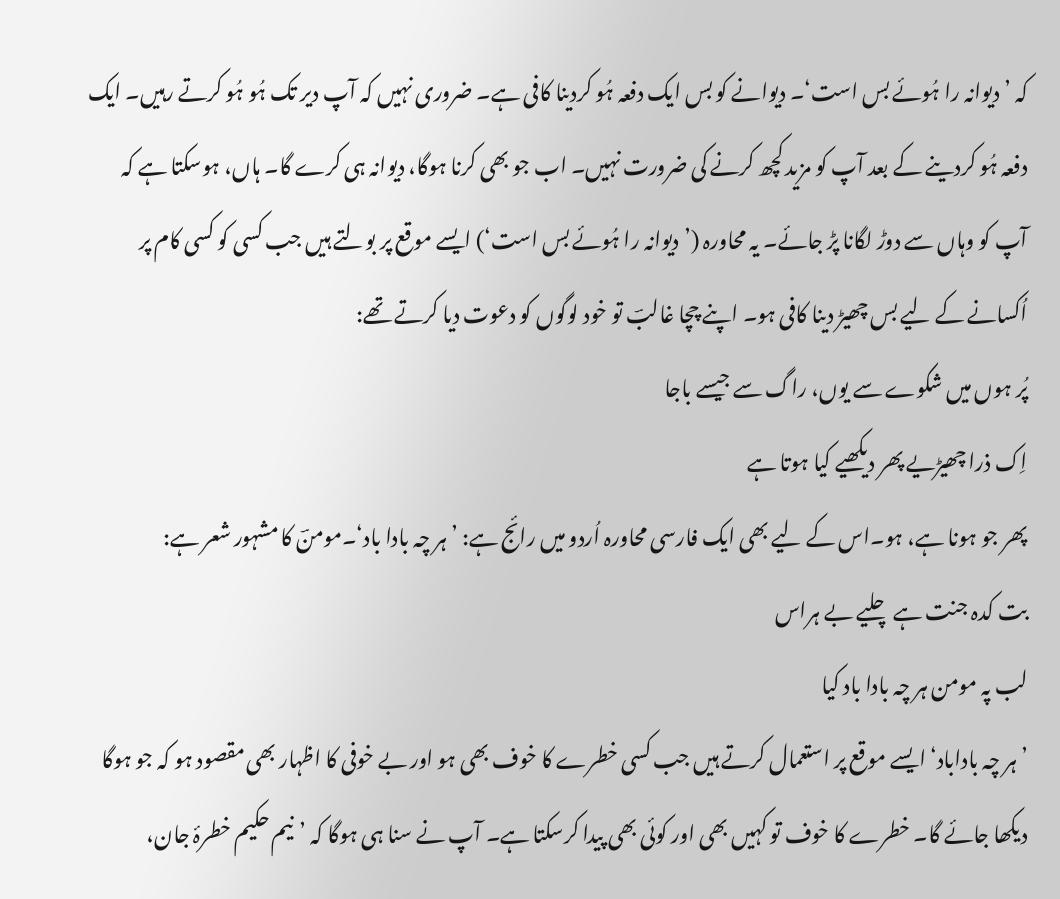کہ ’دیوانہ را ہُوئے بس است‘۔ دیوانے کو بس ایک دفعہ ہُو کردینا کافی ہے۔ ضروری نہیں کہ آپ دیر تک ہُو ہُو کرتے رہیں۔ ایک دفعہ ہُو کردینے کے بعد آپ کو مزید کچھ کرنے کی ضرورت نہیں۔ اب جو بھی کرنا ہوگا، دیوانہ ہی کرے گا۔ ہاں، ہوسکتا ہے کہ آپ کو وہاں سے دوڑ لگانا پڑ جائے۔ یہ محاورہ (’دیوانہ را ہُوئے بس است‘) ایسے موقع پر بولتے ہیں جب کسی کو کسی کام پر اُکسانے کے لیے بس چھیڑ دینا کافی ہو۔ اپنے چچا غالبؔ تو خود لوگوں کو دعوت دیا کرتے تھے:
پُر ہوں میں شکوے سے یوں، راگ سے جیسے باجا
اِک ذرا چھیڑیے پھر دیکھیے کیا ہوتا ہے
پھر جو ہونا ہے، ہو۔اس کے لیے بھی ایک فارسی محاورہ اُردو میں رائج ہے: ’ہر چہ بادا باد‘۔مومنؔ کا مشہور شعر ہے:
بت کدہ جنت ہے چلیے بے ہراس
لب پہ مومن ہر چہ بادا باد کیا
’ہر چہ باداباد‘ ایسے موقع پر استعمال کرتے ہیں جب کسی خطرے کا خوف بھی ہو اور بے خوفی کا اظہار بھی مقصود ہو کہ جو ہوگا دیکھا جائے گا۔ خطرے کا خوف تو کہیں بھی اور کوئی بھی پیدا کرسکتا ہے۔ آپ نے سنا ہی ہوگا کہ ’نیم حکیم خطرۂ جان،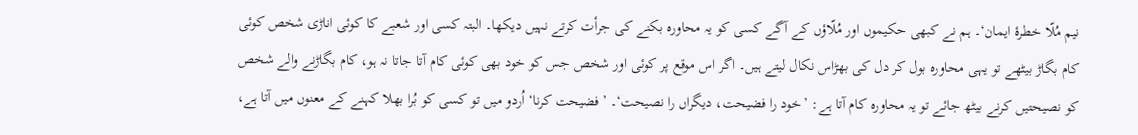نیم مُلّا خطرۂ ایمان‘۔ ہم نے کبھی حکیموں اور مُلّاؤں کے آگے کسی کو یہ محاورہ بکنے کی جرأت کرتے نہیں دیکھا۔ البتہ کسی اور شعبے کا کوئی اناڑی شخص کوئی کام بگاڑ بیٹھے تو یہی محاورہ بول کر دل کی بھڑاس نکال لیتے ہیں۔ اگر اس موقع پر کوئی اور شخص جس کو خود بھی کوئی کام آتا جاتا نہ ہو، کام بگاڑنے والے شخص کو نصیحتیں کرنے بیٹھ جائے تو یہ محاورہ کام آتا ہے: ’خود را فضیحت، دیگراں را نصیحت‘۔ ’فضیحت کرنا‘ اُردو میں تو کسی کو بُرا بھلا کہنے کے معنوں میں آتا ہے،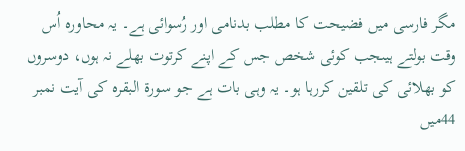مگر فارسی میں فضیحت کا مطلب بدنامی اور رُسوائی ہے۔ یہ محاورہ اُس وقت بولتے ہیںجب کوئی شخص جس کے اپنے کرتوت بھلے نہ ہوں، دوسروں کو بھلائی کی تلقین کررہا ہو۔ یہ وہی بات ہے جو سورۃ البقرہ کی آیت نمبر 44میں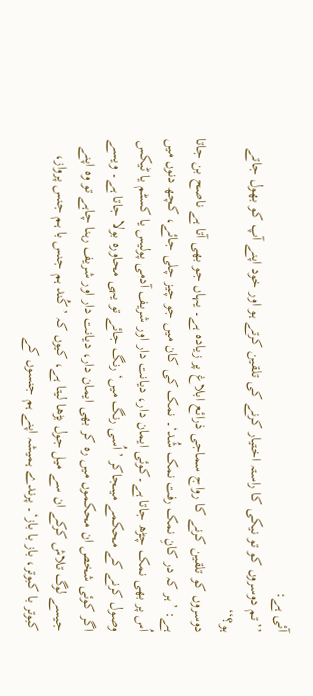آئی ہے:
’’تم دوسروں کو تو نیکی کا راستہ اختیار کرنے کی تلقین کرتے ہو اور خود اپنے آپ کو بھول جاتے ہو؟‘‘
دوسروں کو تلقین کرنے کا رواج سماجی ذرائع ابلاغ پر زیادہ ہے۔ یہاں جو بھی آتا ہے ناصح بن جاتا ہے: ’ہر کہ در کانِ نمک رفت نمک شُد‘۔ نمک کی کان میں جو چیز چلی جائے، کچھ دنوں میں اُس پر بھی نمک چڑھ جاتا ہے۔کوئی ایمان دار، دیانت دار اور شریف آدمی پولیس یا کسٹم یا ٹیکس وصول کرنے کے محکمے میںجاکر ’اُسی رنگ میں‘ رنگ جائے تو یہی محاورہ بولا جاتا ہے۔ ویسے اگر کوئی شخص ان محکموں میں رہ کر بھی ایمان دار، دیانت دار اور شریف رہنا چاہے تو وہ اپنے جیسے لوگ تلاش کرکے ان سے میل جول بڑھا لیتا ہے، کیوں کہ ’کُند ہم جنس با ہم جنس پرواز، کبوتر با کبوتر، باز با باز‘۔ پرندے ہمیشہ اپنے ہم جنسوں کے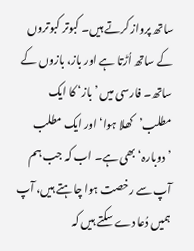ساتھ پرواز کرتے ہیں۔ کبوتر کبوتروں کے ساتھ اُڑتا ہے اور باز، بازوں کے ساتھ۔ فارسی میں ’باز‘ کا ایک مطلب’کھلا ہوا‘ اور ایک مطلب ’دوبارہ‘ بھی ہے۔ اب کہ جب ہم آپ سے رخصت ہوا چاہتے ہیں، آپ ہمیں دُعا دے سکتے ہیں کہ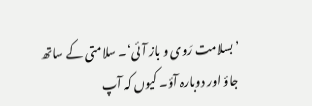’بسلامت رَوی و باز آئی‘۔ سلامتی کے ساتھ جاؤ اور دوبارہ آؤ۔ کیوں کہ آپ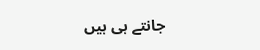جانتے ہی ہیں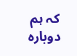کہ ہم دوبارہ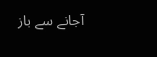آجانے سے باز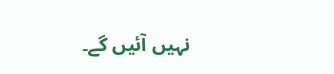نہیں آئیں گے۔